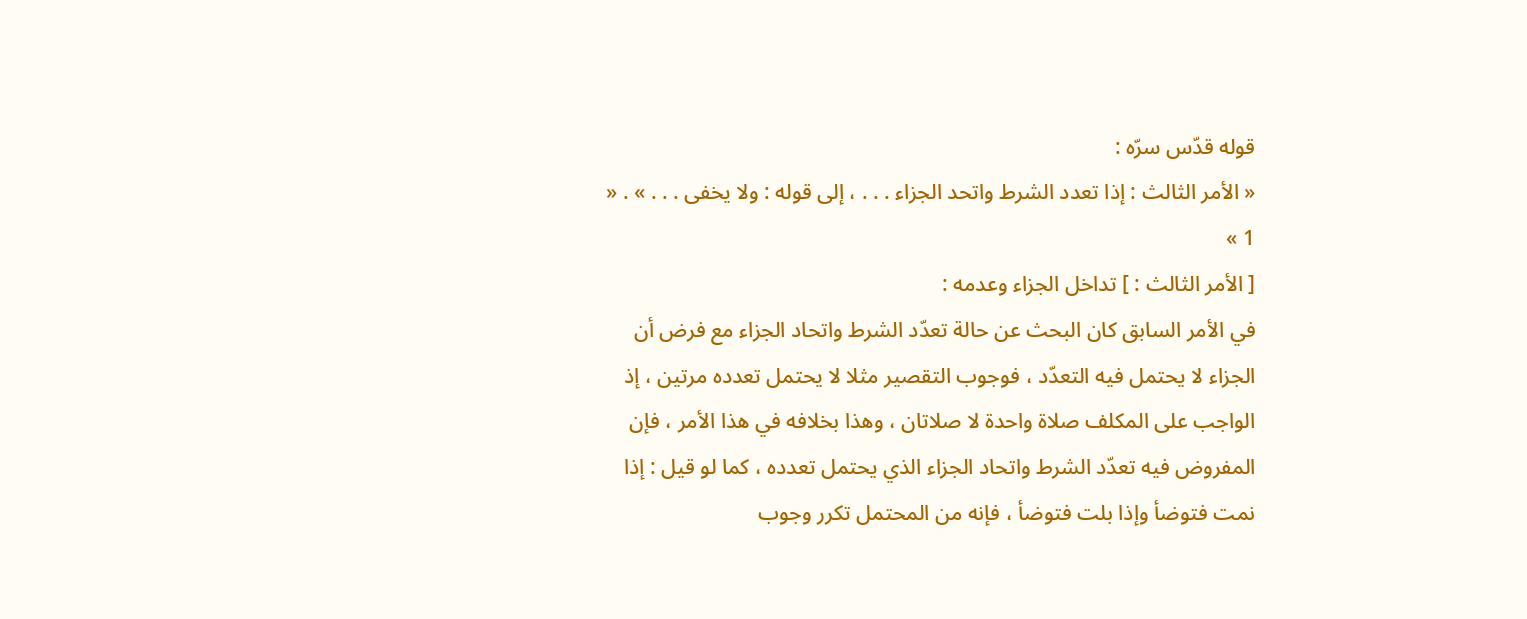قوله قدّس سرّه :
« الأمر الثالث : إذا تعدد الشرط واتحد الجزاء . . . ، إلى قوله : ولا يخفى . . . » . « 1 »
[ الأمر الثالث : ] تداخل الجزاء وعدمه :
في الأمر السابق كان البحث عن حالة تعدّد الشرط واتحاد الجزاء مع فرض أن الجزاء لا يحتمل فيه التعدّد ، فوجوب التقصير مثلا لا يحتمل تعدده مرتين ، إذ الواجب على المكلف صلاة واحدة لا صلاتان ، وهذا بخلافه في هذا الأمر ، فإن المفروض فيه تعدّد الشرط واتحاد الجزاء الذي يحتمل تعدده ، كما لو قيل : إذا نمت فتوضأ وإذا بلت فتوضأ ، فإنه من المحتمل تكرر وجوب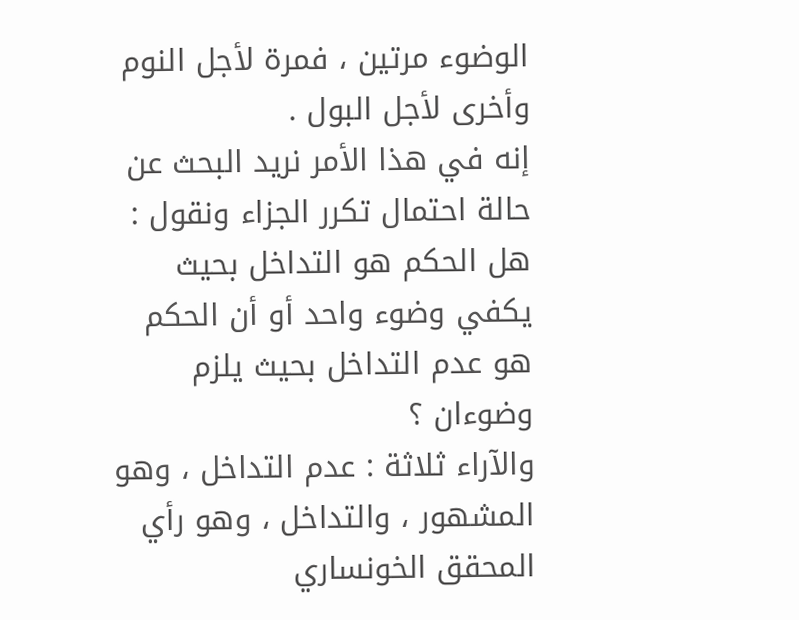الوضوء مرتين ، فمرة لأجل النوم وأخرى لأجل البول .
إنه في هذا الأمر نريد البحث عن حالة احتمال تكرر الجزاء ونقول : هل الحكم هو التداخل بحيث يكفي وضوء واحد أو أن الحكم هو عدم التداخل بحيث يلزم وضوءان ؟
والآراء ثلاثة : عدم التداخل ، وهو المشهور ، والتداخل ، وهو رأي المحقق الخونساري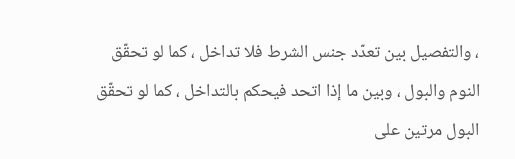، والتفصيل بين تعدّد جنس الشرط فلا تداخل ، كما لو تحقّق النوم والبول ، وبين ما إذا اتحد فيحكم بالتداخل ، كما لو تحقّق البول مرتين على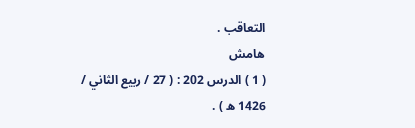التعاقب .
هامش
( 1 ) الدرس 202 : ( 27 / ربيع الثاني / 1426 ه ) .